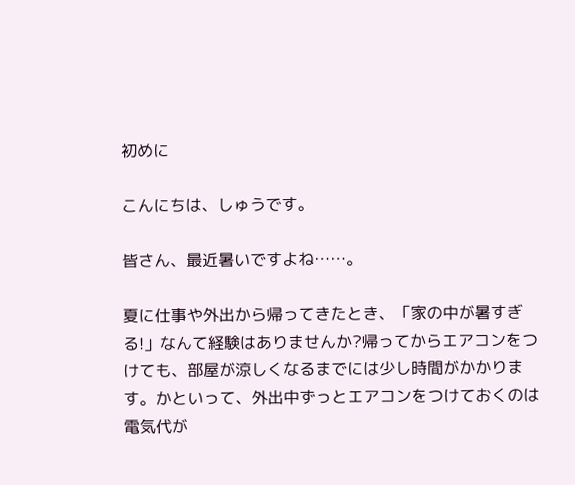初めに

こんにちは、しゅうです。

皆さん、最近暑いですよね……。

夏に仕事や外出から帰ってきたとき、「家の中が暑すぎる!」なんて経験はありませんか?帰ってからエアコンをつけても、部屋が涼しくなるまでには少し時間がかかります。かといって、外出中ずっとエアコンをつけておくのは電気代が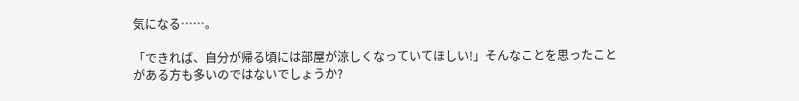気になる……。

「できれば、自分が帰る頃には部屋が涼しくなっていてほしい!」そんなことを思ったことがある方も多いのではないでしょうか?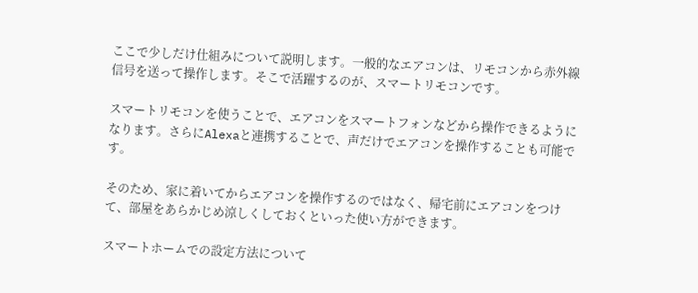ここで少しだけ仕組みについて説明します。一般的なエアコンは、リモコンから赤外線信号を送って操作します。そこで活躍するのが、スマートリモコンです。

スマートリモコンを使うことで、エアコンをスマートフォンなどから操作できるようになります。さらにAlexaと連携することで、声だけでエアコンを操作することも可能です。

そのため、家に着いてからエアコンを操作するのではなく、帰宅前にエアコンをつけて、部屋をあらかじめ涼しくしておくといった使い方ができます。

スマートホームでの設定方法について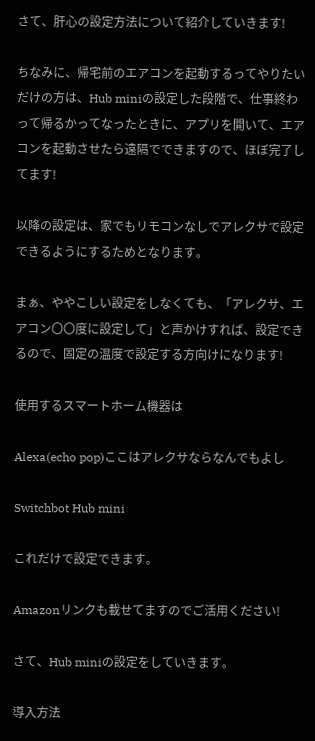さて、肝心の設定方法について紹介していきます!

ちなみに、帰宅前のエアコンを起動するってやりたいだけの方は、Hub miniの設定した段階で、仕事終わって帰るかってなったときに、アプリを開いて、エアコンを起動させたら遠隔でできますので、ほぼ完了してます!

以降の設定は、家でもリモコンなしでアレクサで設定できるようにするためとなります。

まぁ、ややこしい設定をしなくても、「アレクサ、エアコン〇〇度に設定して」と声かけすれば、設定できるので、固定の温度で設定する方向けになります!

使用するスマートホーム機器は

Alexa(echo pop)ここはアレクサならなんでもよし

Switchbot Hub mini

これだけで設定できます。

Amazonリンクも載せてますのでご活用ください!

さて、Hub miniの設定をしていきます。

導入方法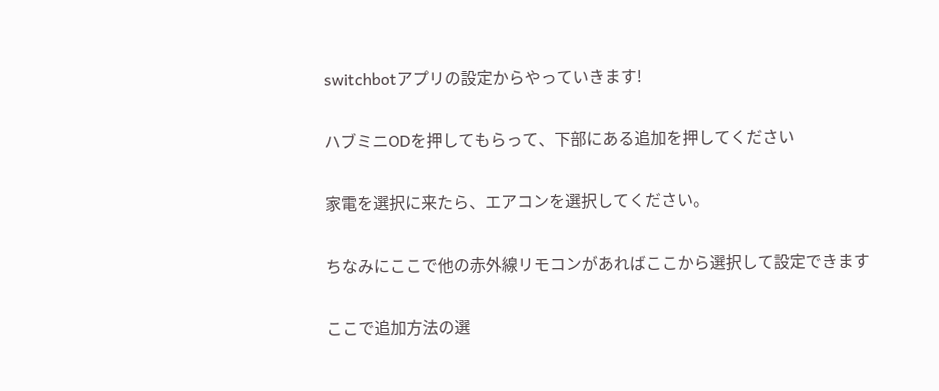switchbotアプリの設定からやっていきます!

ハブミニODを押してもらって、下部にある追加を押してください

家電を選択に来たら、エアコンを選択してください。

ちなみにここで他の赤外線リモコンがあればここから選択して設定できます

ここで追加方法の選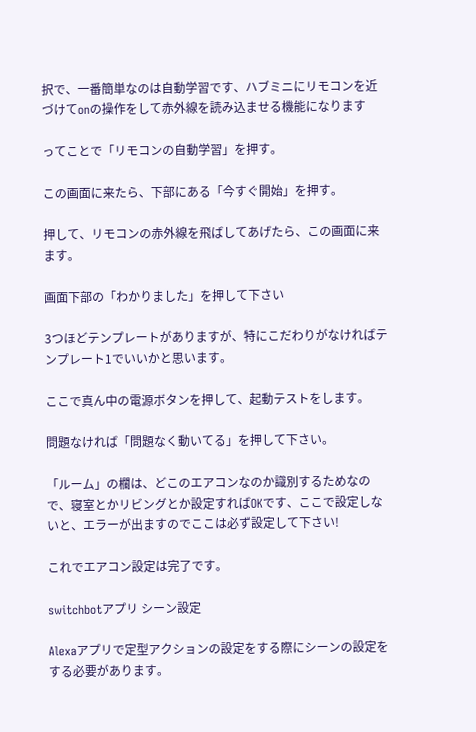択で、一番簡単なのは自動学習です、ハブミニにリモコンを近づけてonの操作をして赤外線を読み込ませる機能になります

ってことで「リモコンの自動学習」を押す。

この画面に来たら、下部にある「今すぐ開始」を押す。

押して、リモコンの赤外線を飛ばしてあげたら、この画面に来ます。

画面下部の「わかりました」を押して下さい

3つほどテンプレートがありますが、特にこだわりがなければテンプレート1でいいかと思います。

ここで真ん中の電源ボタンを押して、起動テストをします。

問題なければ「問題なく動いてる」を押して下さい。

「ルーム」の欄は、どこのエアコンなのか識別するためなので、寝室とかリビングとか設定すればOKです、ここで設定しないと、エラーが出ますのでここは必ず設定して下さい!

これでエアコン設定は完了です。

switchbotアプリ シーン設定

Alexaアプリで定型アクションの設定をする際にシーンの設定をする必要があります。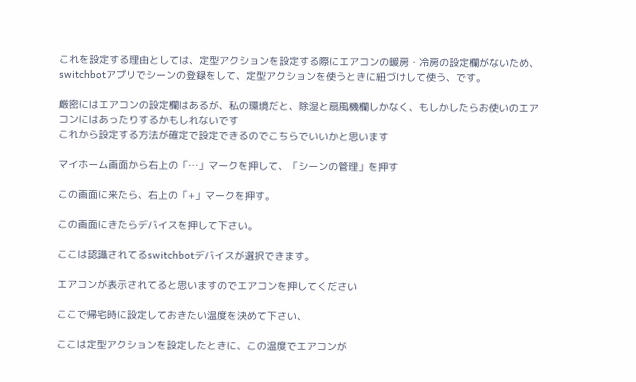これを設定する理由としては、定型アクションを設定する際にエアコンの暖房・冷房の設定欄がないため、switchbotアプリでシーンの登録をして、定型アクションを使うときに紐づけして使う、です。

厳密にはエアコンの設定欄はあるが、私の環境だと、除湿と扇風機欄しかなく、もしかしたらお使いのエアコンにはあったりするかもしれないです
これから設定する方法が確定で設定できるのでこちらでいいかと思います

マイホーム画面から右上の「…」マークを押して、「シーンの管理」を押す

この画面に来たら、右上の「+」マークを押す。

この画面にきたらデバイスを押して下さい。

ここは認識されてるswitchbotデバイスが選択できます。

エアコンが表示されてると思いますのでエアコンを押してください

ここで帰宅時に設定しておきたい温度を決めて下さい、

ここは定型アクションを設定したときに、この温度でエアコンが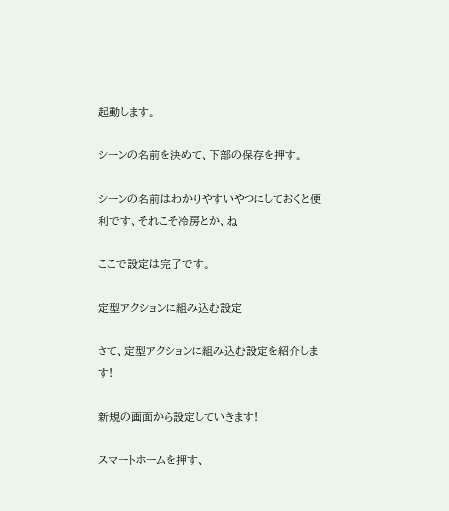起動します。

シーンの名前を決めて、下部の保存を押す。

シーンの名前はわかりやすいやつにしておくと便利です、それこそ冷房とか、ね

ここで設定は完了です。

定型アクションに組み込む設定

さて、定型アクションに組み込む設定を紹介します!

新規の画面から設定していきます!

スマートホームを押す、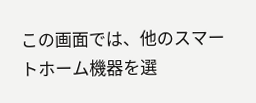この画面では、他のスマートホーム機器を選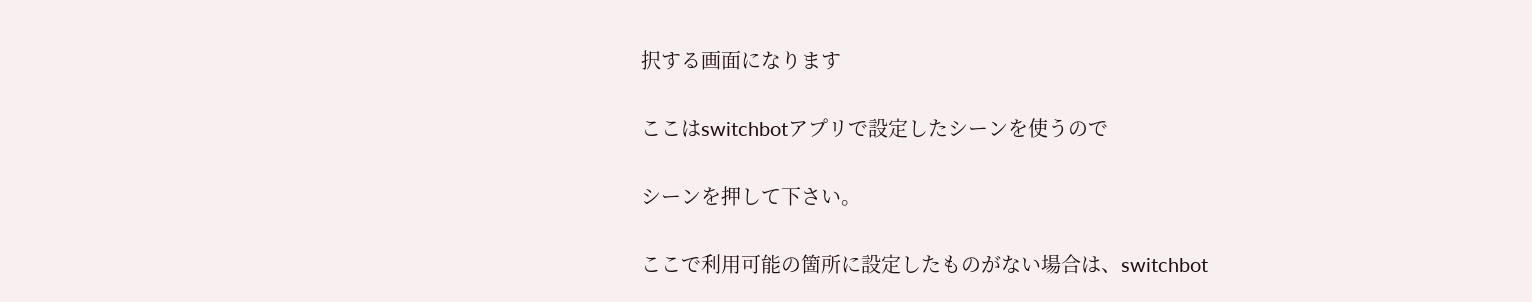択する画面になります

ここはswitchbotアプリで設定したシーンを使うので

シーンを押して下さい。

ここで利用可能の箇所に設定したものがない場合は、switchbot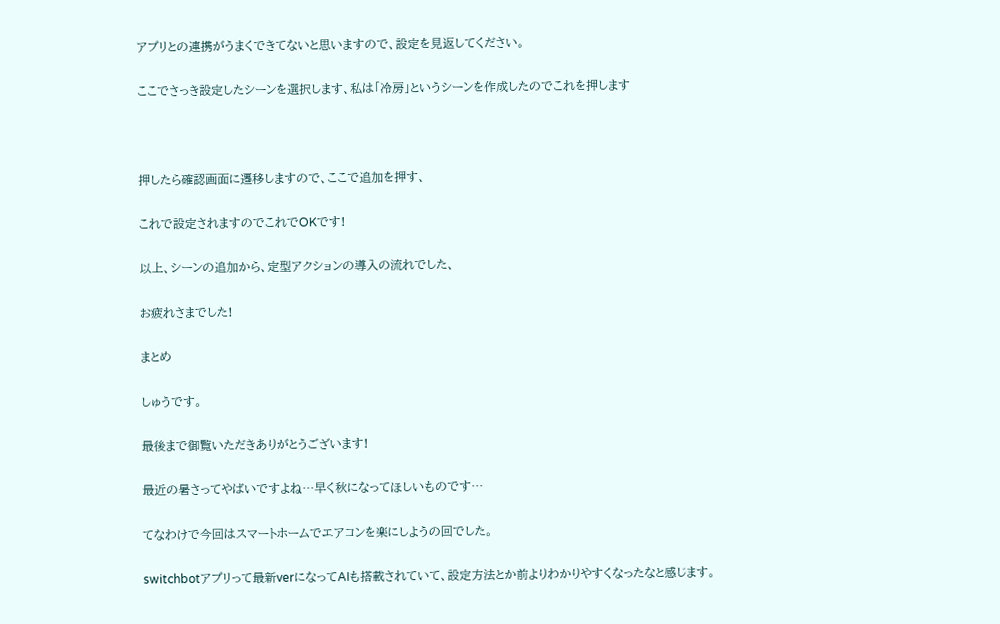アプリとの連携がうまくできてないと思いますので、設定を見返してください。

ここでさっき設定したシーンを選択します、私は「冷房」というシーンを作成したのでこれを押します



押したら確認画面に遷移しますので、ここで追加を押す、

これで設定されますのでこれでOKです!

以上、シーンの追加から、定型アクションの導入の流れでした、

お疲れさまでした!

まとめ

しゅうです。

最後まで御覧いただきありがとうございます!

最近の暑さってやばいですよね…早く秋になってほしいものです…

てなわけで今回はスマートホームでエアコンを楽にしようの回でした。

switchbotアプリって最新verになってAIも搭載されていて、設定方法とか前よりわかりやすくなったなと感じます。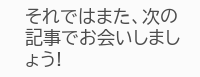それではまた、次の記事でお会いしましょう!